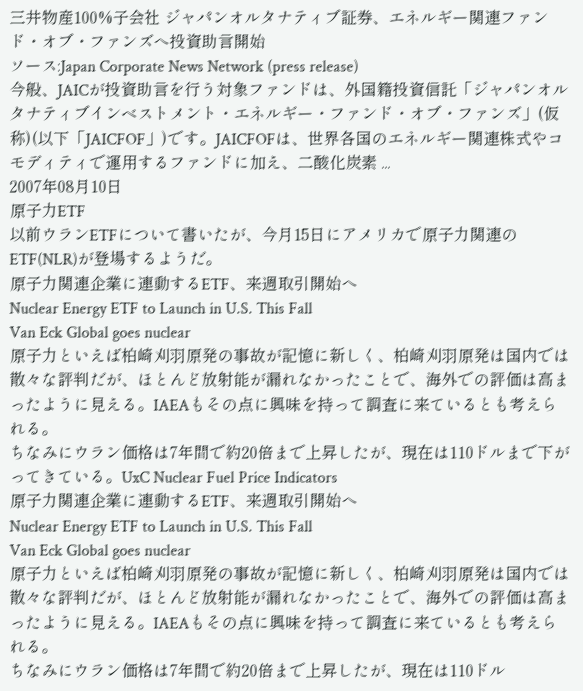三井物産100%子会社 ジャパンオルタナティブ証券、エネルギー関連ファンド・オブ・ファンズへ投資助言開始
ソース:Japan Corporate News Network (press release)
今般、JAICが投資助言を行う対象ファンドは、外国籍投資信託「ジャパンオルタナティブインベストメント・エネルギー・ファンド・オブ・ファンズ」(仮称)(以下「JAICFOF」)です。JAICFOFは、世界各国のエネルギー関連株式やコモディティで運用するファンドに加え、二酸化炭素 ...
2007年08月10日
原子力ETF
以前ウランETFについて書いたが、今月15日にアメリカで原子力関連のETF(NLR)が登場するようだ。
原子力関連企業に連動するETF、来週取引開始へ
Nuclear Energy ETF to Launch in U.S. This Fall
Van Eck Global goes nuclear
原子力といえば柏崎刈羽原発の事故が記憶に新しく、柏崎刈羽原発は国内では散々な評判だが、ほとんど放射能が漏れなかったことで、海外での評価は高まったように見える。IAEAもその点に興味を持って調査に来ているとも考えられる。
ちなみにウラン価格は7年間で約20倍まで上昇したが、現在は110ドルまで下がってきている。UxC Nuclear Fuel Price Indicators
原子力関連企業に連動するETF、来週取引開始へ
Nuclear Energy ETF to Launch in U.S. This Fall
Van Eck Global goes nuclear
原子力といえば柏崎刈羽原発の事故が記憶に新しく、柏崎刈羽原発は国内では散々な評判だが、ほとんど放射能が漏れなかったことで、海外での評価は高まったように見える。IAEAもその点に興味を持って調査に来ているとも考えられる。
ちなみにウラン価格は7年間で約20倍まで上昇したが、現在は110ドル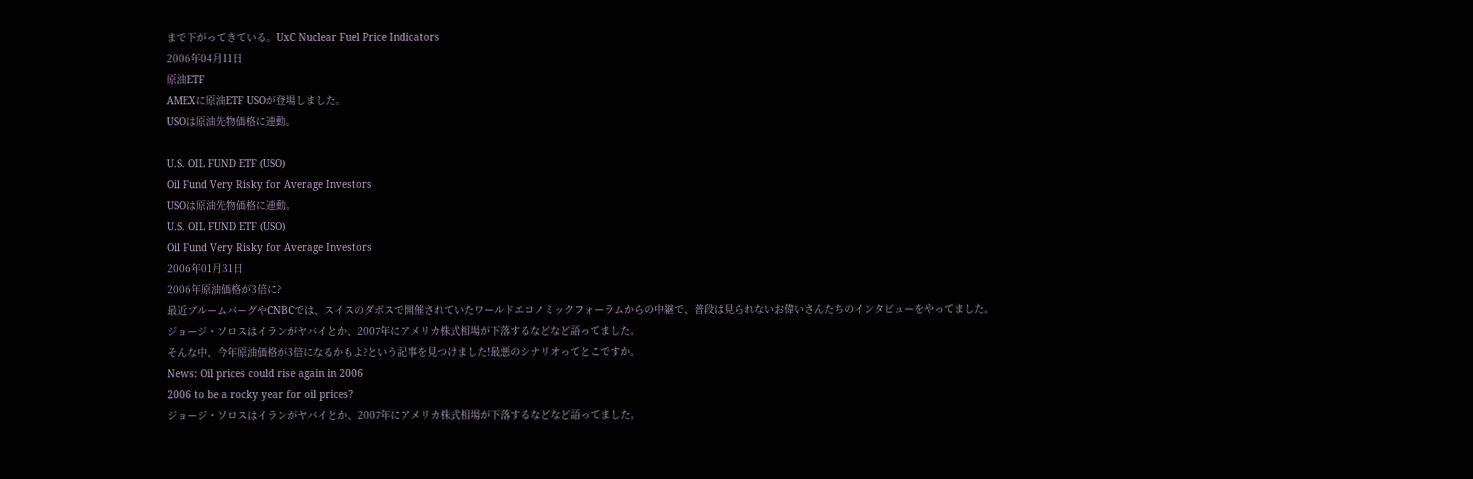まで下がってきている。UxC Nuclear Fuel Price Indicators
2006年04月11日
原油ETF
AMEXに原油ETF USOが登場しました。
USOは原油先物価格に連動。

U.S. OIL FUND ETF (USO)
Oil Fund Very Risky for Average Investors
USOは原油先物価格に連動。
U.S. OIL FUND ETF (USO)
Oil Fund Very Risky for Average Investors
2006年01月31日
2006年原油価格が3倍に?
最近ブルームバーグやCNBCでは、スイスのダボスで開催されていたワールドエコノミックフォーラムからの中継で、普段は見られないお偉いさんたちのインタビューをやってました。
ジョージ・ソロスはイランがヤバイとか、2007年にアメリカ株式相場が下落するなどなど語ってました。
そんな中、今年原油価格が3倍になるかもよ?という記事を見つけました!最悪のシナリオってとこですか。
News: Oil prices could rise again in 2006
2006 to be a rocky year for oil prices?
ジョージ・ソロスはイランがヤバイとか、2007年にアメリカ株式相場が下落するなどなど語ってました。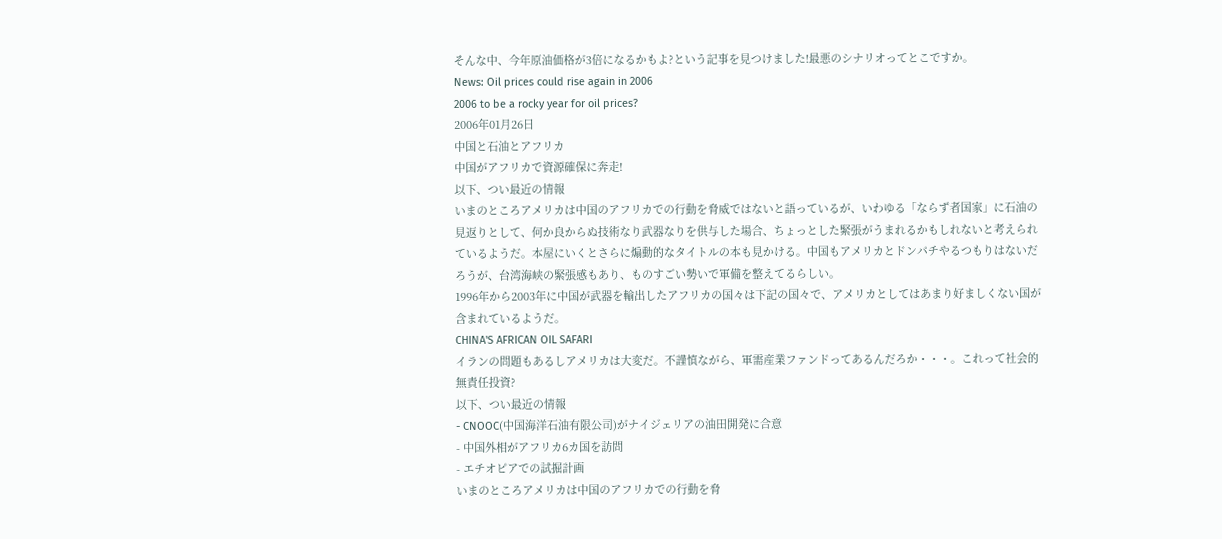そんな中、今年原油価格が3倍になるかもよ?という記事を見つけました!最悪のシナリオってとこですか。
News: Oil prices could rise again in 2006
2006 to be a rocky year for oil prices?
2006年01月26日
中国と石油とアフリカ
中国がアフリカで資源確保に奔走!
以下、つい最近の情報
いまのところアメリカは中国のアフリカでの行動を脅威ではないと語っているが、いわゆる「ならず者国家」に石油の見返りとして、何か良からぬ技術なり武器なりを供与した場合、ちょっとした緊張がうまれるかもしれないと考えられているようだ。本屋にいくとさらに煽動的なタイトルの本も見かける。中国もアメリカとドンパチやるつもりはないだろうが、台湾海峡の緊張感もあり、ものすごい勢いで軍備を整えてるらしい。
1996年から2003年に中国が武器を輸出したアフリカの国々は下記の国々で、アメリカとしてはあまり好ましくない国が含まれているようだ。
CHINA'S AFRICAN OIL SAFARI
イランの問題もあるしアメリカは大変だ。不謹慎ながら、軍需産業ファンドってあるんだろか・・・。これって社会的無責任投資?
以下、つい最近の情報
- CNOOC(中国海洋石油有限公司)がナイジェリアの油田開発に合意
- 中国外相がアフリカ6カ国を訪問
- エチオピアでの試掘計画
いまのところアメリカは中国のアフリカでの行動を脅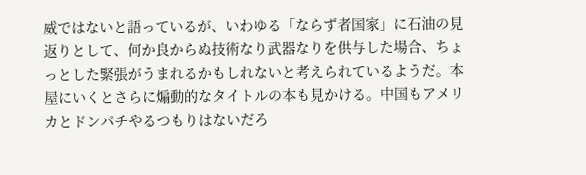威ではないと語っているが、いわゆる「ならず者国家」に石油の見返りとして、何か良からぬ技術なり武器なりを供与した場合、ちょっとした緊張がうまれるかもしれないと考えられているようだ。本屋にいくとさらに煽動的なタイトルの本も見かける。中国もアメリカとドンパチやるつもりはないだろ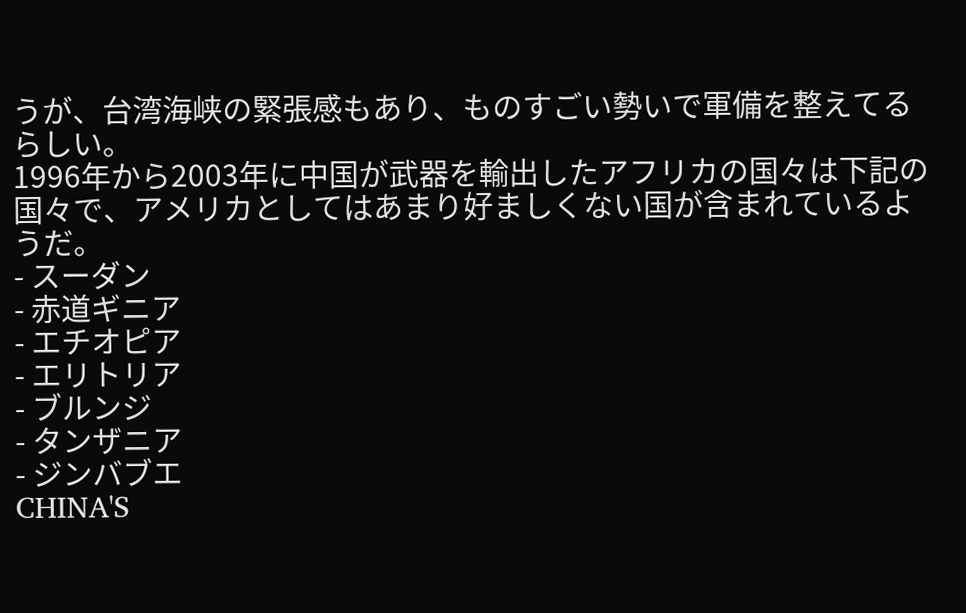うが、台湾海峡の緊張感もあり、ものすごい勢いで軍備を整えてるらしい。
1996年から2003年に中国が武器を輸出したアフリカの国々は下記の国々で、アメリカとしてはあまり好ましくない国が含まれているようだ。
- スーダン
- 赤道ギニア
- エチオピア
- エリトリア
- ブルンジ
- タンザニア
- ジンバブエ
CHINA'S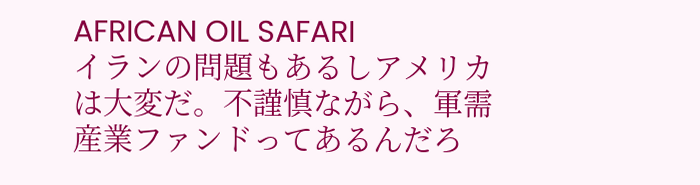AFRICAN OIL SAFARI
イランの問題もあるしアメリカは大変だ。不謹慎ながら、軍需産業ファンドってあるんだろ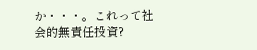か・・・。これって社会的無責任投資?